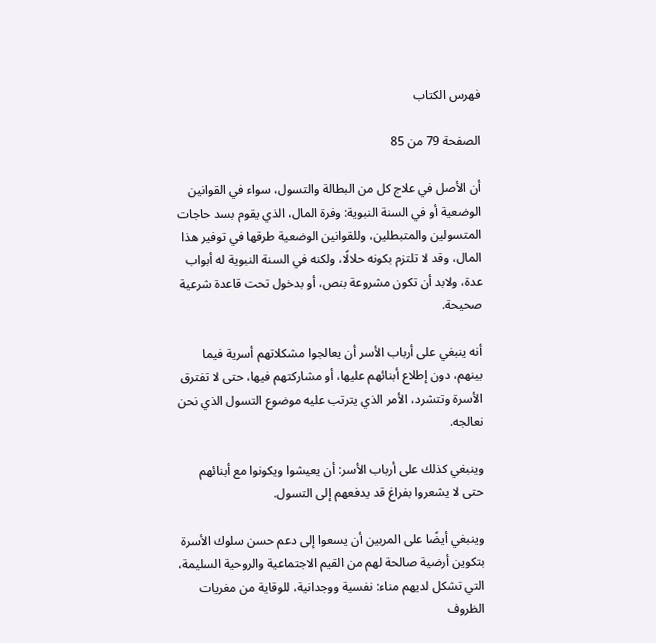فهرس الكتاب

الصفحة 79 من 85

أن الأصل في علاج كل من البطالة والتسول، سواء في القوانين الوضعية أو في السنة النبوية: وفرة المال، الذي يقوم بسد حاجات المتسولين والمتبطلين، وللقوانين الوضعية طرقها في توفير هذا المال، وقد لا تلتزم بكونه حلالًا، ولكنه في السنة النبوية له أبواب عدة، ولابد أن تكون مشروعة بنص، أو بدخول تحت قاعدة شرعية صحيحة.

أنه ينبغي على أرباب الأسر أن يعالجوا مشكلاتهم أسرية فيما بينهم، دون إطلاع أبنائهم عليها، أو مشاركتهم فيها، حتى لا تفترق الأسرة وتتشرد، الأمر الذي يترتب عليه موضوع التسول الذي نحن نعالجه.

وينبغي كذلك على أرباب الأسر: أن يعيشوا ويكونوا مع أبنائهم حتى لا يشعروا بفراغ قد يدفعهم إلى التسول.

وينبغي أيضًا على المربين أن يسعوا إلى دعم حسن سلوك الأسرة بتكوين أرضية صالحة لهم من القيم الاجتماعية والروحية السليمة، التي تشكل لديهم مناء: نفسية ووجدانية، للوقاية من مغريات الظروف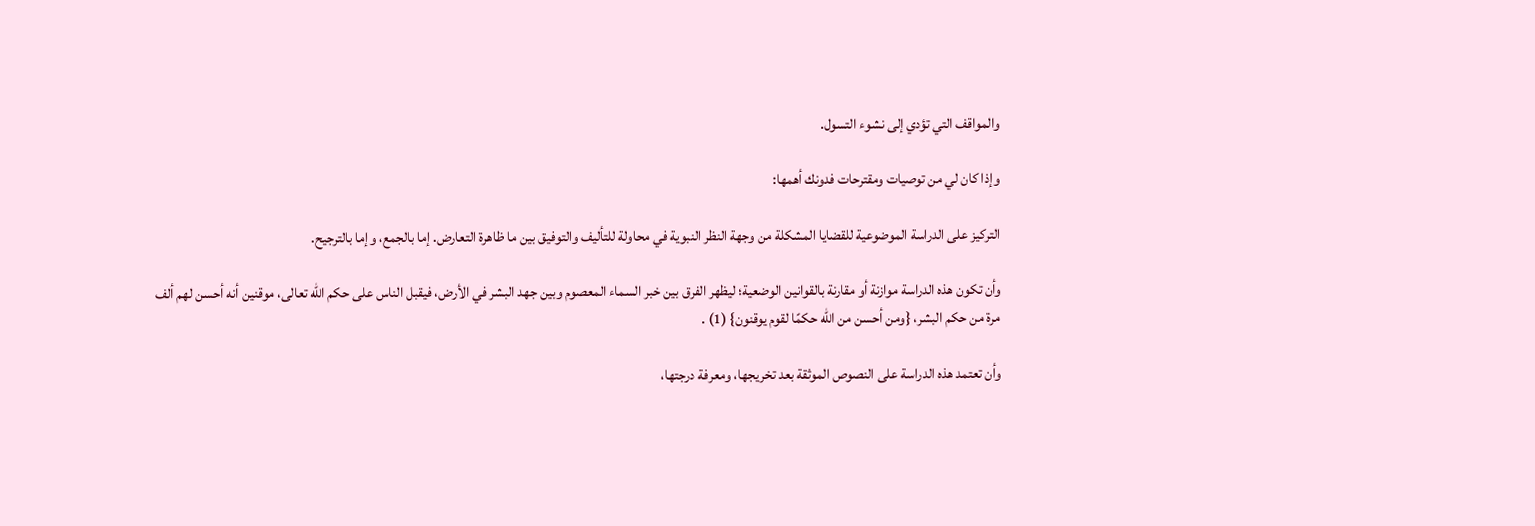والمواقف التي تؤدي إلى نشوء التسول.

وإذا كان لي من توصيات ومقترحات فدونك أهمها:

التركيز على الدراسة الموضوعية للقضايا المشكلة من وجهة النظر النبوية في محاولة للتأليف والتوفيق بين ما ظاهرة التعارض. إما بالجمع، وإما بالترجيح.

وأن تكون هذه الدراسة موازنة أو مقارنة بالقوانين الوضعية؛ ليظهر الفرق بين خبر السماء المعصوم وبين جهد البشر في الأرض، فيقبل الناس على حكم الله تعالى، موقنين أنه أحسن لهم ألف مرة من حكم البشر، {ومن أحسن من الله حكمًا لقوم يوقنون} (1) .

وأن تعتمد هذه الدراسة على النصوص الموثقة بعد تخريجها، ومعرفة درجتها،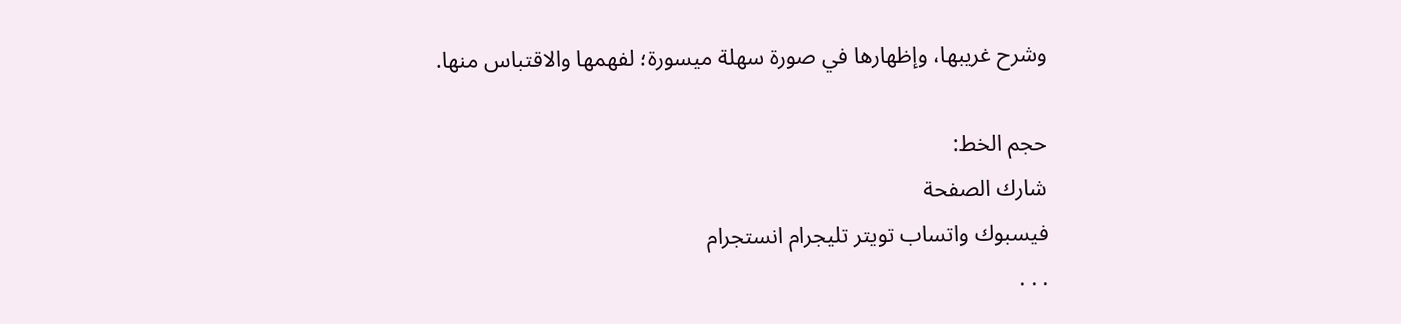وشرح غريبها، وإظهارها في صورة سهلة ميسورة؛ لفهمها والاقتباس منها.

حجم الخط:
شارك الصفحة
فيسبوك واتساب تويتر تليجرام انستجرام
. . .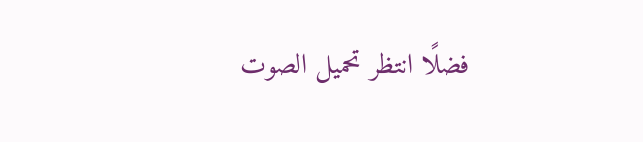فضلًا انتظر تحميل الصوت